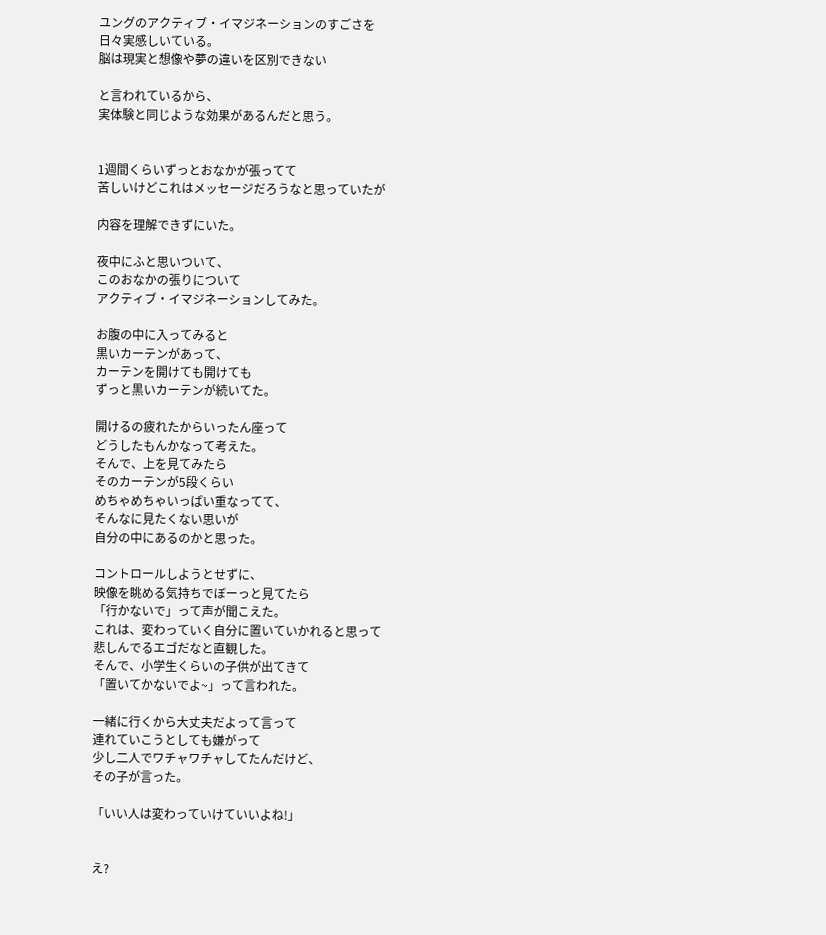ユングのアクティブ・イマジネーションのすごさを
日々実感しいている。
脳は現実と想像や夢の違いを区別できない

と言われているから、
実体験と同じような効果があるんだと思う。


1週間くらいずっとおなかが張ってて
苦しいけどこれはメッセージだろうなと思っていたが

内容を理解できずにいた。

夜中にふと思いついて、
このおなかの張りについて
アクティブ・イマジネーションしてみた。

お腹の中に入ってみると
黒いカーテンがあって、
カーテンを開けても開けても
ずっと黒いカーテンが続いてた。

開けるの疲れたからいったん座って
どうしたもんかなって考えた。
そんで、上を見てみたら
そのカーテンが5段くらい
めちゃめちゃいっぱい重なってて、
そんなに見たくない思いが
自分の中にあるのかと思った。

コントロールしようとせずに、
映像を眺める気持ちでぼーっと見てたら
「行かないで」って声が聞こえた。
これは、変わっていく自分に置いていかれると思って
悲しんでるエゴだなと直観した。
そんで、小学生くらいの子供が出てきて
「置いてかないでよ~」って言われた。

一緒に行くから大丈夫だよって言って
連れていこうとしても嫌がって
少し二人でワチャワチャしてたんだけど、
その子が言った。

「いい人は変わっていけていいよね!」


え?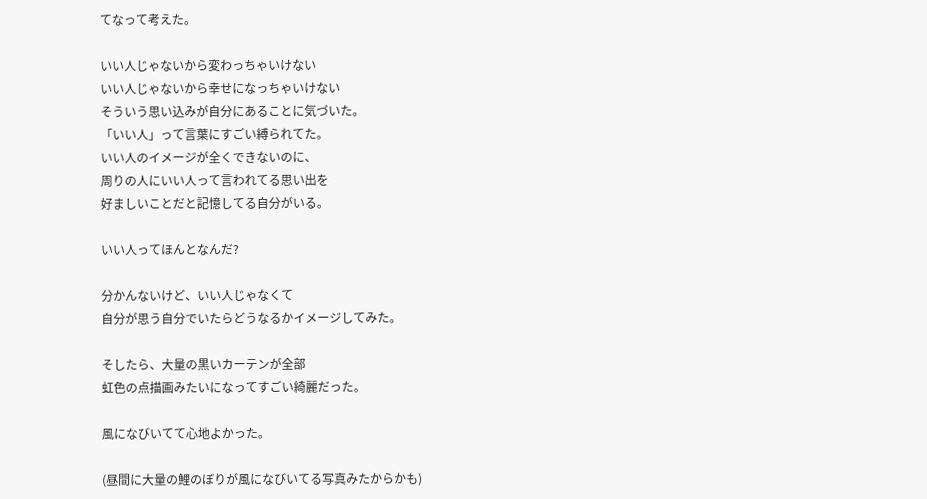てなって考えた。

いい人じゃないから変わっちゃいけない
いい人じゃないから幸せになっちゃいけない
そういう思い込みが自分にあることに気づいた。
「いい人」って言葉にすごい縛られてた。
いい人のイメージが全くできないのに、
周りの人にいい人って言われてる思い出を
好ましいことだと記憶してる自分がいる。

いい人ってほんとなんだ?

分かんないけど、いい人じゃなくて
自分が思う自分でいたらどうなるかイメージしてみた。

そしたら、大量の黒いカーテンが全部
虹色の点描画みたいになってすごい綺麗だった。

風になびいてて心地よかった。

(昼間に大量の鯉のぼりが風になびいてる写真みたからかも)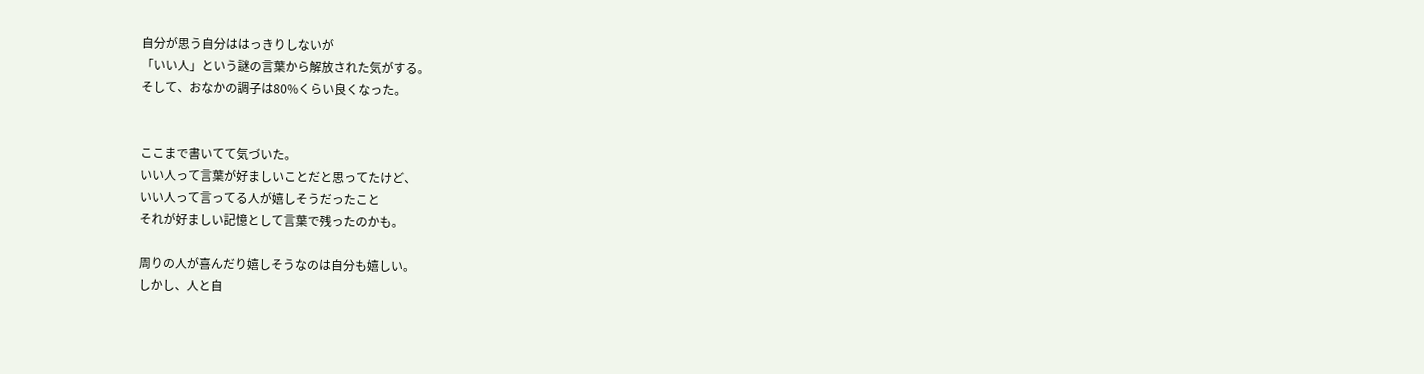自分が思う自分ははっきりしないが
「いい人」という謎の言葉から解放された気がする。
そして、おなかの調子は80%くらい良くなった。


ここまで書いてて気づいた。
いい人って言葉が好ましいことだと思ってたけど、
いい人って言ってる人が嬉しそうだったこと
それが好ましい記憶として言葉で残ったのかも。

周りの人が喜んだり嬉しそうなのは自分も嬉しい。
しかし、人と自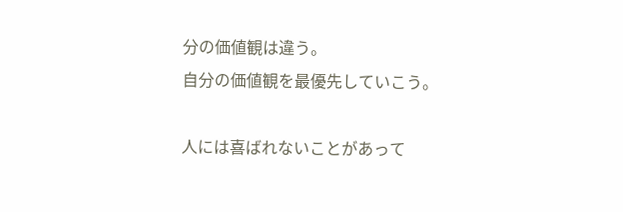分の価値観は違う。
自分の価値観を最優先していこう。

人には喜ばれないことがあって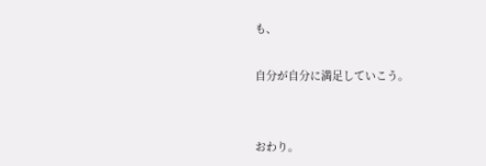も、

自分が自分に満足していこう。


おわり。